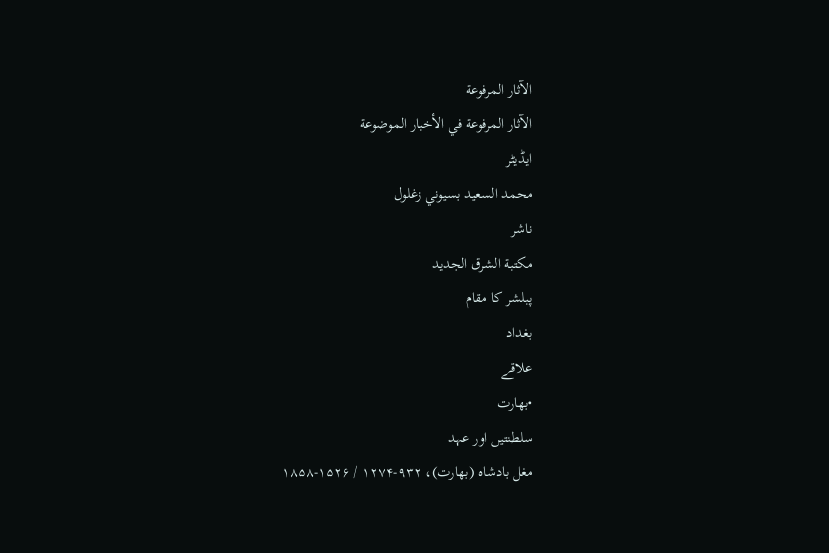الآثار المرفوعة
الآثار المرفوعة في الأخبار الموضوعة
ایڈیٹر
محمد السعيد بسيوني زغلول
ناشر
مكتبة الشرق الجديد
پبلشر کا مقام
بغداد
علاقے
•بھارت
سلطنتیں اور عہد
مغل بادشاہ (بھارت)، ۹۳۲-۱۲۷۴ / ۱۵۲۶-۱۸۵۸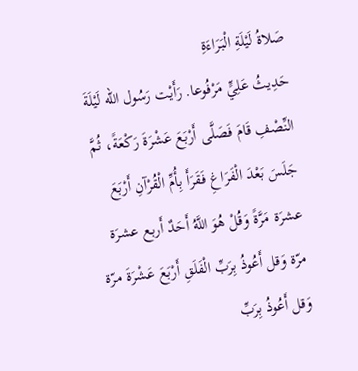صَلاةُ لَيْلَةِ الْبَرَاءَةِ
حَدِيثُ عَلِيٍّ مَرْفُوعا. رَأَيْت رَسُول الله لَيْلَةَ النِّصْفِ قَامَ فَصَلَّى أَرْبَعَ عَشْرَةَ رَكْعَةً، ثُمَّ جَلَسَ بَعْدَ الْفَرَاغِ فَقَرَأَ بِأُمِّ الْقُرْآنِ أَرْبَعَ عشرَة مَرَّةً وَقُلْ هُوَ اللَّهُ أَحَدٌ أَربع عشرَة مرّة وَقل أَعُوذُ بِرَبِّ الْفَلَقِ أَرْبَعَ عَشْرَةَ مرّة وَقل أَعُوذُ بِرَبِّ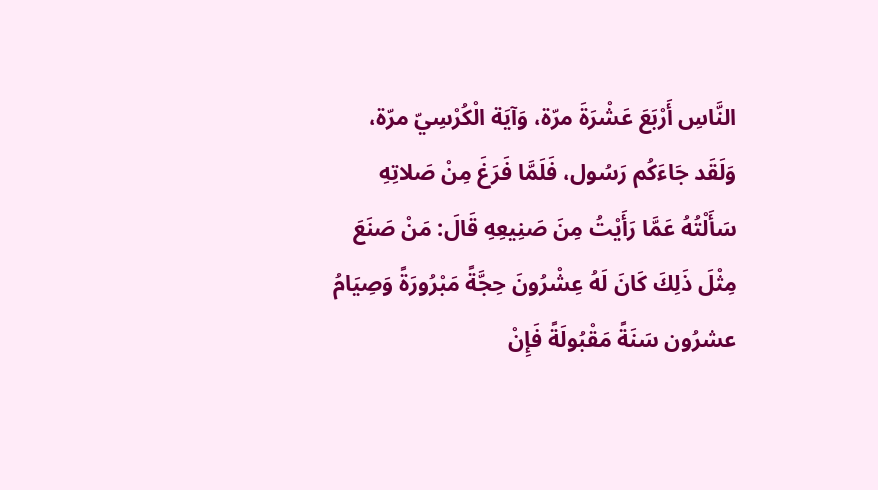النَّاسِ أَرْبَعَ عَشْرَةَ مرّة، وَآيَة الْكُرْسِيّ مرّة، وَلَقَد جَاءَكُم رَسُول، فَلَمَّا فَرَغَ مِنْ صَلاتِهِ سَأَلْتُهُ عَمَّا رَأَيْتُ مِنَ صَنِيعِهِ قَالَ: مَنْ صَنَعَ مِثْلَ ذَلِكَ كَانَ لَهُ عِشْرُونَ حِجَّةً مَبْرُورَةً وَصِيَامُ عشرُون سَنَةً مَقْبُولَةً فَإِنْ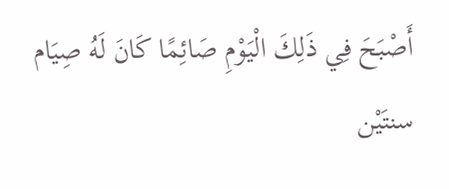أَصْبَحَ فِي ذَلِكَ الْيَوْمِ صَائِمًا كَانَ لَهُ صِيَام سنتَيْن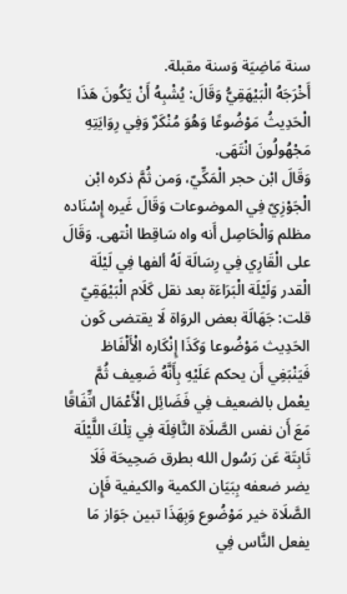سنة مَاضِيَة وَسنة مقبلة.
أَخْرَجَهُ الْبَيْهَقِيُّ وَقَالَ: يُشْبِهُ أَنْ يَكُونَ هَذَا الْحَدِيثُ مَوْضُوعًا وَهُوَ مُنْكَرٌ وَفِي رِوَايَتِهِ مَجْهُولُونَ انْتَهَى.
وَقَالَ ابْن حجر الْمَكِّيّ، وَمن ثُمَّ ذكره ابْن الْجَوْزِيّ فِي الموضوعات وَقَالَ غَيره إِسْنَاده مظلم وَالْحَاصِل أَنه واه سَاقِطا انْتهى. وَقَالَ على الْقَارِي فِي رِسَالَة لَهُ ألفها فِي لَيْلَة الْقدر وَلَيْلَة الْبَرَاءَة بعد نقل كَلَام الْبَيْهَقِيّ قلت: جَهَالَة بعض الروَاة لَا يقتضى كَون الحَدِيث مَوْضُوعا وَكَذَا إِنْكَاره الْأَلْفَاظ فَيَنْبَغِي أَن يحكم عَلَيْهِ بِأَنَّهُ ضَعِيف ثُمَّ يعْمل بالضعيف فِي فَضَائِل الْأَعْمَال اتِّفَاقًا مَعَ أَن نفس الصَّلَاة النَّافِلَة فِي تِلْكَ اللَّيْلَة ثَابِتَة عَن رَسُول الله بطرق صَحِيحَة فَلَا يضر ضعفه بِبَيَان الكمية والكيفية فَإِن الصَّلَاة خير مَوْضُوع وَبِهَذَا تبين جَوَاز مَا يفعل النَّاس فِي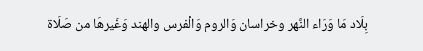بِلَاد مَا وَرَاء النَّهر وخراسان وَالروم وَالْفرس والهند وَغَيرهَا من صَلَاة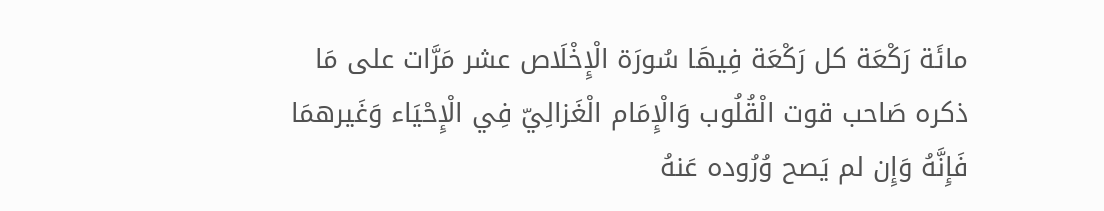مائَة رَكْعَة كل رَكْعَة فِيهَا سُورَة الْإِخْلَاص عشر مَرَّات على مَا ذكره صَاحب قوت الْقُلُوب وَالْإِمَام الْغَزالِيّ فِي الْإِحْيَاء وَغَيرهمَا فَإِنَّهُ وَإِن لم يَصح وُرُوده عَنهُ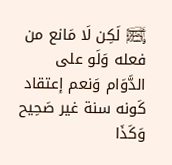﵊ لَكِن لَا مَانع من فعله وَلَو على الدَّوَام وَنعم إعتقاد كَونه سنة غير صَحِيح وَكَذَا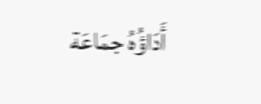أَدَاؤُهُ جمَاعَة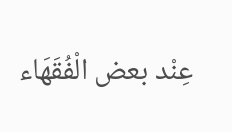عِنْد بعض الْفُقَهَاء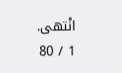انْتهى.
1 / 80